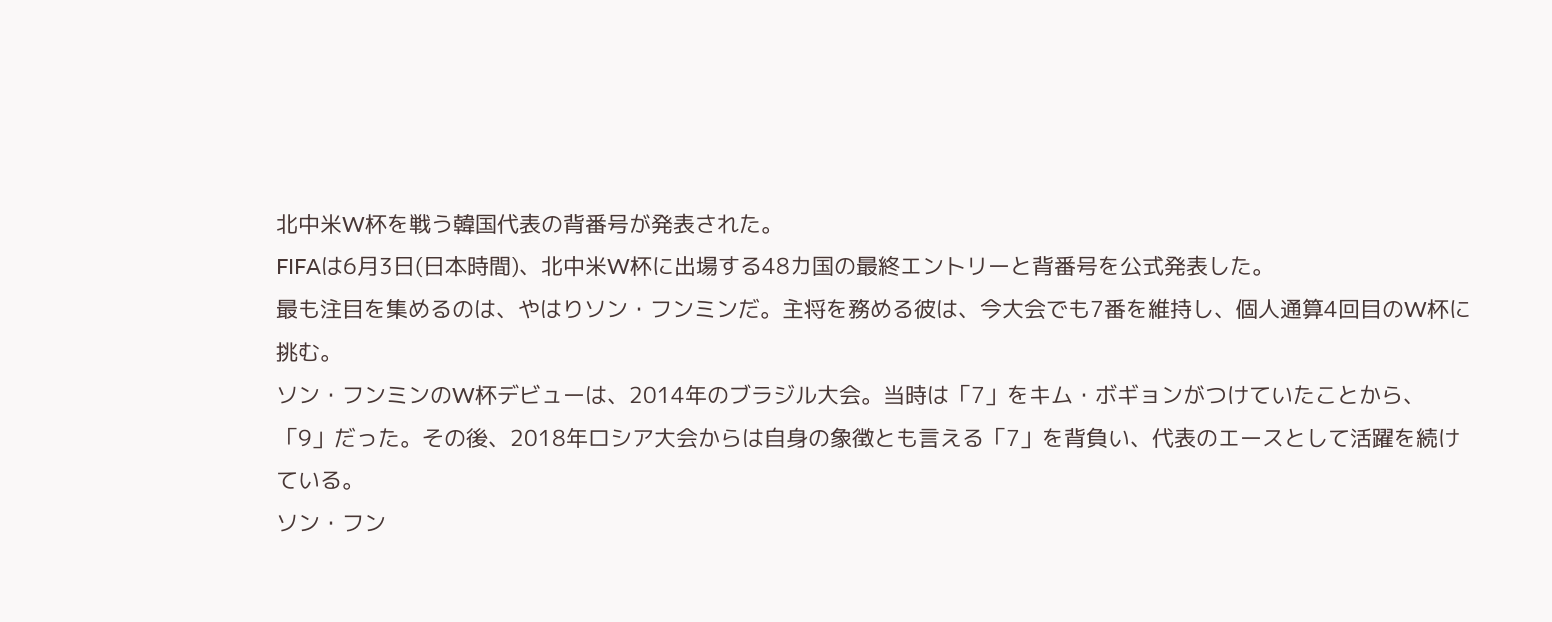北中米W杯を戦う韓国代表の背番号が発表された。
FIFAは6月3日(日本時間)、北中米W杯に出場する48カ国の最終エントリーと背番号を公式発表した。
最も注目を集めるのは、やはりソン・フンミンだ。主将を務める彼は、今大会でも7番を維持し、個人通算4回目のW杯に挑む。
ソン・フンミンのW杯デビューは、2014年のブラジル大会。当時は「7」をキム・ボギョンがつけていたことから、「9」だった。その後、2018年ロシア大会からは自身の象徴とも言える「7」を背負い、代表のエースとして活躍を続けている。
ソン・フン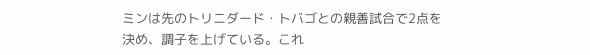ミンは先のトリニダード・トバゴとの親善試合で2点を決め、調子を上げている。これ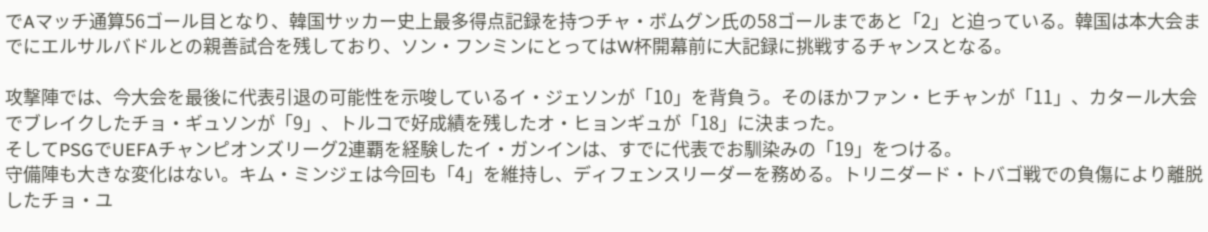でAマッチ通算56ゴール目となり、韓国サッカー史上最多得点記録を持つチャ・ボムグン氏の58ゴールまであと「2」と迫っている。韓国は本大会までにエルサルバドルとの親善試合を残しており、ソン・フンミンにとってはW杯開幕前に大記録に挑戦するチャンスとなる。

攻撃陣では、今大会を最後に代表引退の可能性を示唆しているイ・ジェソンが「10」を背負う。そのほかファン・ヒチャンが「11」、カタール大会でブレイクしたチョ・ギュソンが「9」、トルコで好成績を残したオ・ヒョンギュが「18」に決まった。
そしてPSGでUEFAチャンピオンズリーグ2連覇を経験したイ・ガンインは、すでに代表でお馴染みの「19」をつける。
守備陣も大きな変化はない。キム・ミンジェは今回も「4」を維持し、ディフェンスリーダーを務める。トリニダード・トバゴ戦での負傷により離脱したチョ・ユ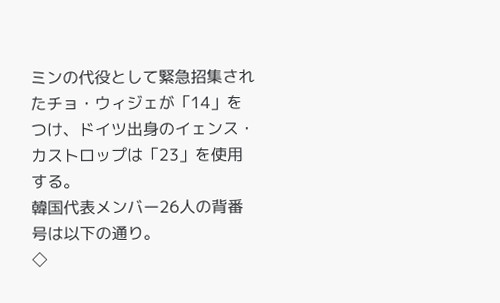ミンの代役として緊急招集されたチョ・ウィジェが「14」をつけ、ドイツ出身のイェンス・カストロップは「23」を使用する。
韓国代表メンバー26人の背番号は以下の通り。
◇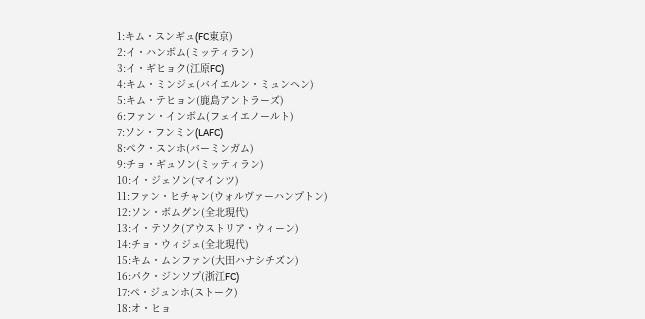1:キム・スンギュ(FC東京)
2:イ・ハンボム(ミッティラン)
3:イ・ギヒョク(江原FC)
4:キム・ミンジェ(バイエルン・ミュンヘン)
5:キム・テヒョン(鹿島アントラーズ)
6:ファン・インボム(フェイエノールト)
7:ソン・フンミン(LAFC)
8:ペク・スンホ(バーミンガム)
9:チョ・ギュソン(ミッティラン)
10:イ・ジェソン(マインツ)
11:ファン・ヒチャン(ウォルヴァーハンプトン)
12:ソン・ボムグン(全北現代)
13:イ・テソク(アウストリア・ウィーン)
14:チョ・ウィジェ(全北現代)
15:キム・ムンファン(大田ハナシチズン)
16:パク・ジンソプ(浙江FC)
17:ペ・ジュンホ(ストーク)
18:オ・ヒョ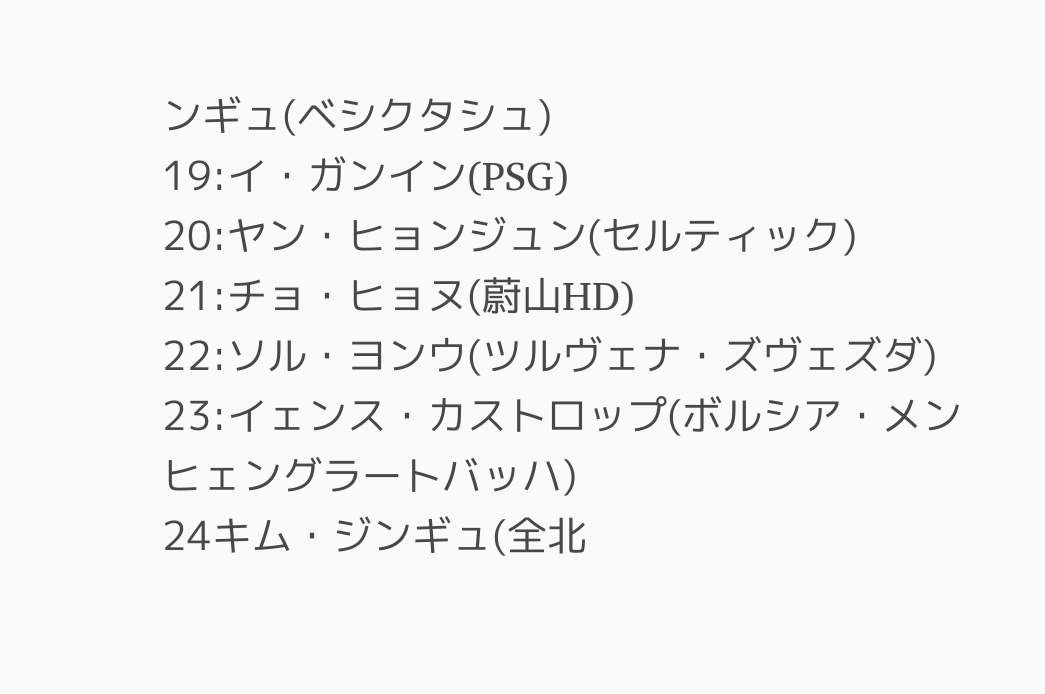ンギュ(ベシクタシュ)
19:イ・ガンイン(PSG)
20:ヤン・ヒョンジュン(セルティック)
21:チョ・ヒョヌ(蔚山HD)
22:ソル・ヨンウ(ツルヴェナ・ズヴェズダ)
23:イェンス・カストロップ(ボルシア・メンヒェングラートバッハ)
24キム・ジンギュ(全北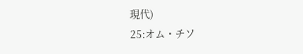現代)
25:オム・チソ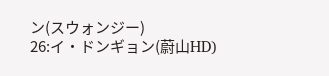ン(スウォンジー)
26:イ・ドンギョン(蔚山HD)